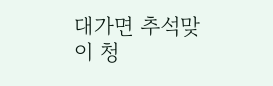대가면 추석맞이 청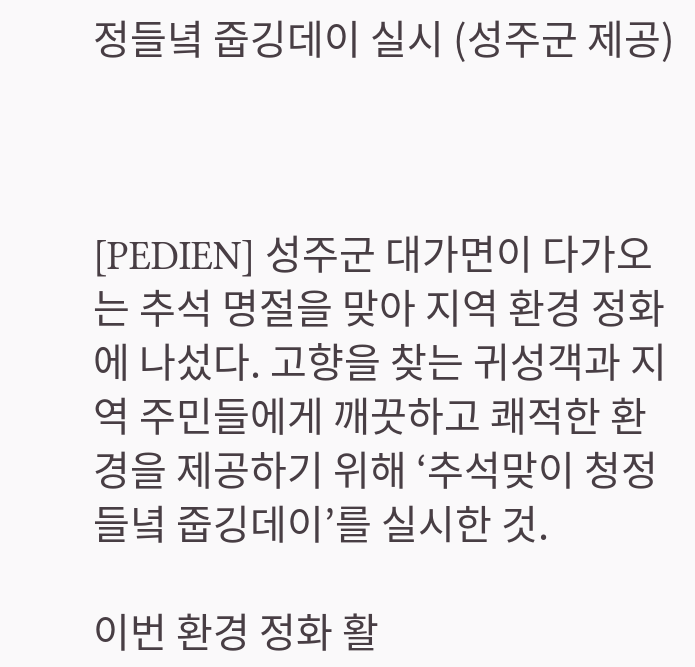정들녘 줍깅데이 실시 (성주군 제공)



[PEDIEN] 성주군 대가면이 다가오는 추석 명절을 맞아 지역 환경 정화에 나섰다. 고향을 찾는 귀성객과 지역 주민들에게 깨끗하고 쾌적한 환경을 제공하기 위해 ‘추석맞이 청정들녘 줍깅데이’를 실시한 것.

이번 환경 정화 활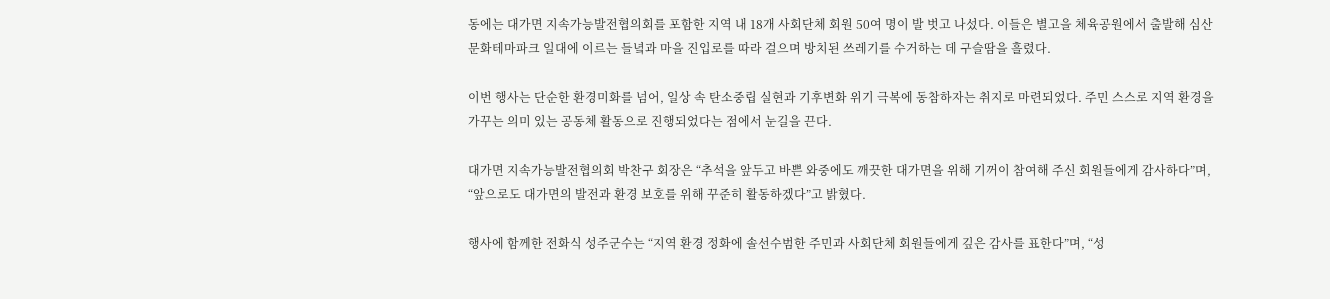동에는 대가면 지속가능발전협의회를 포함한 지역 내 18개 사회단체 회원 50여 명이 발 벗고 나섰다. 이들은 별고을 체육공원에서 출발해 심산문화테마파크 일대에 이르는 들녘과 마을 진입로를 따라 걸으며 방치된 쓰레기를 수거하는 데 구슬땀을 흘렸다.

이번 행사는 단순한 환경미화를 넘어, 일상 속 탄소중립 실현과 기후변화 위기 극복에 동참하자는 취지로 마련되었다. 주민 스스로 지역 환경을 가꾸는 의미 있는 공동체 활동으로 진행되었다는 점에서 눈길을 끈다.

대가면 지속가능발전협의회 박찬구 회장은 “추석을 앞두고 바쁜 와중에도 깨끗한 대가면을 위해 기꺼이 참여해 주신 회원들에게 감사하다”며, “앞으로도 대가면의 발전과 환경 보호를 위해 꾸준히 활동하겠다”고 밝혔다.

행사에 함께한 전화식 성주군수는 “지역 환경 정화에 솔선수범한 주민과 사회단체 회원들에게 깊은 감사를 표한다”며, “성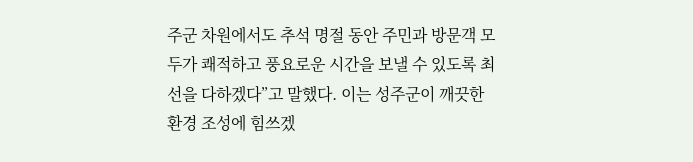주군 차원에서도 추석 명절 동안 주민과 방문객 모두가 쾌적하고 풍요로운 시간을 보낼 수 있도록 최선을 다하겠다”고 말했다. 이는 성주군이 깨끗한 환경 조성에 힘쓰겠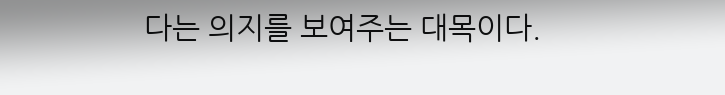다는 의지를 보여주는 대목이다.